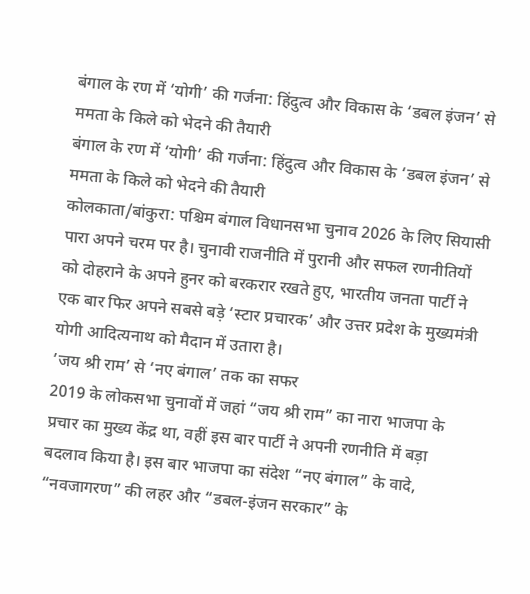बंगाल के रण में ‘योगी’ की गर्जना: हिंदुत्व और विकास के ‘डबल इंजन’ से ममता के किले को भेदने की तैयारी
बंगाल के रण में ‘योगी’ की गर्जना: हिंदुत्व और विकास के ‘डबल इंजन’ से ममता के किले को भेदने की तैयारी
कोलकाता/बांकुरा: पश्चिम बंगाल विधानसभा चुनाव 2026 के लिए सियासी पारा अपने चरम पर है। चुनावी राजनीति में पुरानी और सफल रणनीतियों को दोहराने के अपने हुनर को बरकरार रखते हुए, भारतीय जनता पार्टी ने एक बार फिर अपने सबसे बड़े ‘स्टार प्रचारक’ और उत्तर प्रदेश के मुख्यमंत्री योगी आदित्यनाथ को मैदान में उतारा है।
’जय श्री राम’ से ‘नए बंगाल’ तक का सफर
2019 के लोकसभा चुनावों में जहां “जय श्री राम” का नारा भाजपा के प्रचार का मुख्य केंद्र था, वहीं इस बार पार्टी ने अपनी रणनीति में बड़ा बदलाव किया है। इस बार भाजपा का संदेश “नए बंगाल” के वादे, “नवजागरण” की लहर और “डबल-इंजन सरकार” के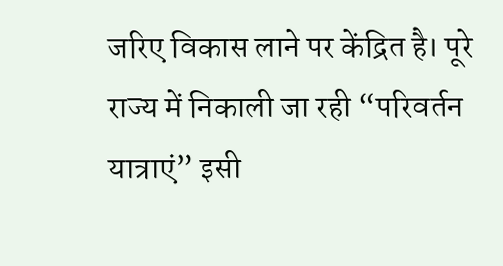जरिए विकास लाने पर केंद्रित है। पूरे राज्य में निकाली जा रही “परिवर्तन यात्राएं” इसी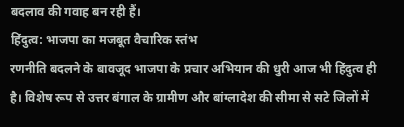बदलाव की गवाह बन रही हैं।
हिंदुत्व: भाजपा का मजबूत वैचारिक स्तंभ
रणनीति बदलने के बावजूद भाजपा के प्रचार अभियान की धुरी आज भी हिंदुत्व ही है। विशेष रूप से उत्तर बंगाल के ग्रामीण और बांग्लादेश की सीमा से सटे जिलों में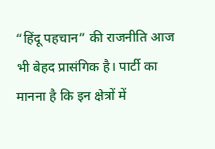“हिंदू पहचान” की राजनीति आज भी बेहद प्रासंगिक है। पार्टी का मानना है कि इन क्षेत्रों में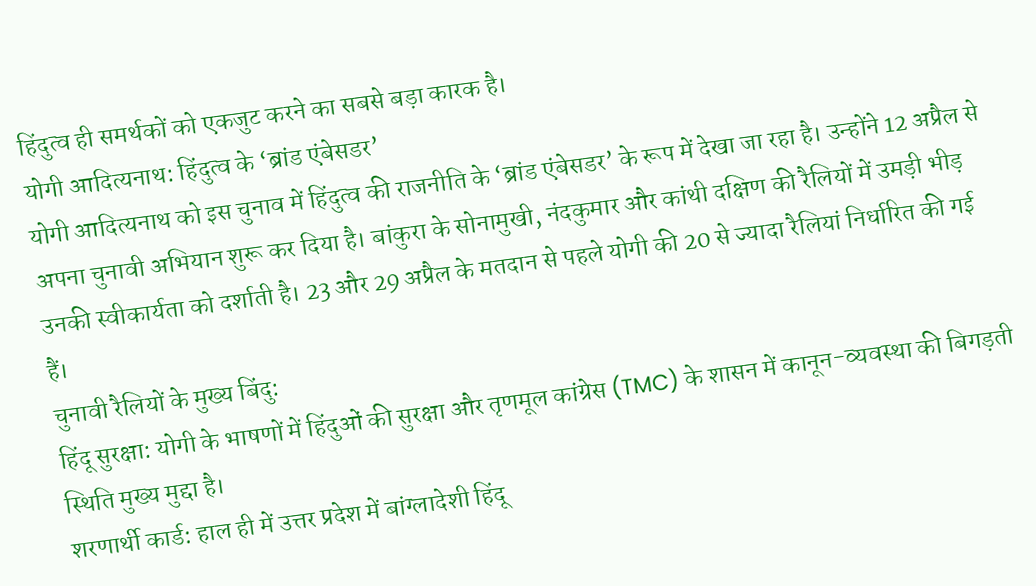हिंदुत्व ही समर्थकों को एकजुट करने का सबसे बड़ा कारक है।
योगी आदित्यनाथ: हिंदुत्व के ‘ब्रांड एंबेसडर’
योगी आदित्यनाथ को इस चुनाव में हिंदुत्व की राजनीति के ‘ब्रांड एंबेसडर’ के रूप में देखा जा रहा है। उन्होंने 12 अप्रैल से अपना चुनावी अभियान शुरू कर दिया है। बांकुरा के सोनामुखी, नंदकुमार और कांथी दक्षिण की रैलियों में उमड़ी भीड़ उनकी स्वीकार्यता को दर्शाती है। 23 और 29 अप्रैल के मतदान से पहले योगी की 20 से ज्यादा रैलियां निर्धारित की गई हैं।
चुनावी रैलियों के मुख्य बिंदु:
हिंदू सुरक्षा: योगी के भाषणों में हिंदुओं की सुरक्षा और तृणमूल कांग्रेस (TMC) के शासन में कानून-व्यवस्था की बिगड़ती स्थिति मुख्य मुद्दा है।
शरणार्थी कार्ड: हाल ही में उत्तर प्रदेश में बांग्लादेशी हिंदू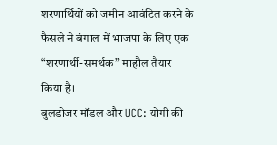शरणार्थियों को जमीन आवंटित करने के फैसले ने बंगाल में भाजपा के लिए एक “शरणार्थी-समर्थक” माहौल तैयार किया है।
बुलडोजर मॉडल और UCC: योगी की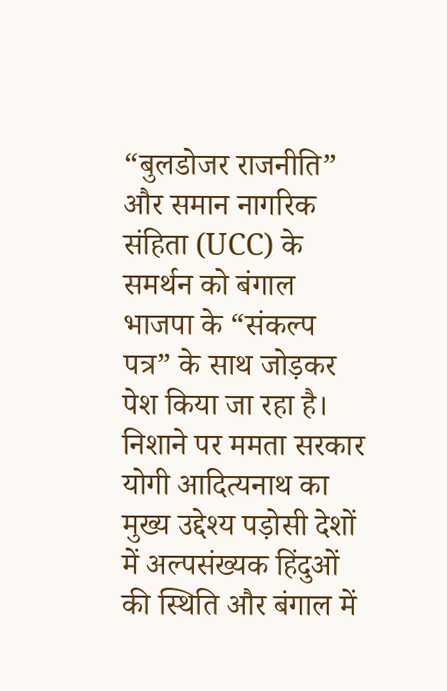“बुलडोजर राजनीति” और समान नागरिक संहिता (UCC) के समर्थन को बंगाल भाजपा के “संकल्प पत्र” के साथ जोड़कर पेश किया जा रहा है।
निशाने पर ममता सरकार
योगी आदित्यनाथ का मुख्य उद्देश्य पड़ोसी देशों में अल्पसंख्यक हिंदुओं की स्थिति और बंगाल में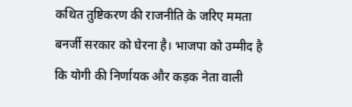कथित तुष्टिकरण की राजनीति के जरिए ममता बनर्जी सरकार को घेरना है। भाजपा को उम्मीद है कि योगी की निर्णायक और कड़क नेता वाली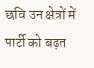छवि उन क्षेत्रों में पार्टी को बढ़त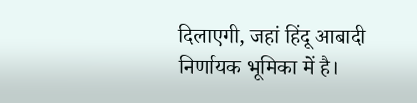दिलाएगी, जहां हिंदू आबादी निर्णायक भूमिका में है।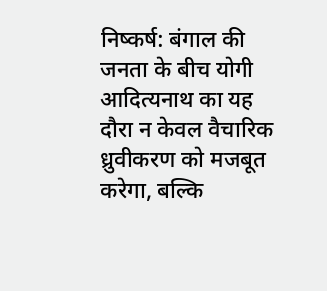निष्कर्ष: बंगाल की जनता के बीच योगी आदित्यनाथ का यह दौरा न केवल वैचारिक ध्रुवीकरण को मजबूत करेगा, बल्कि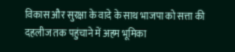विकास और सुरक्षा के वादे के साथ भाजपा को सत्ता की दहलीज तक पहुंचाने में अहम भूमिका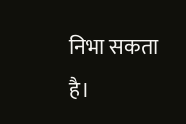निभा सकता है।